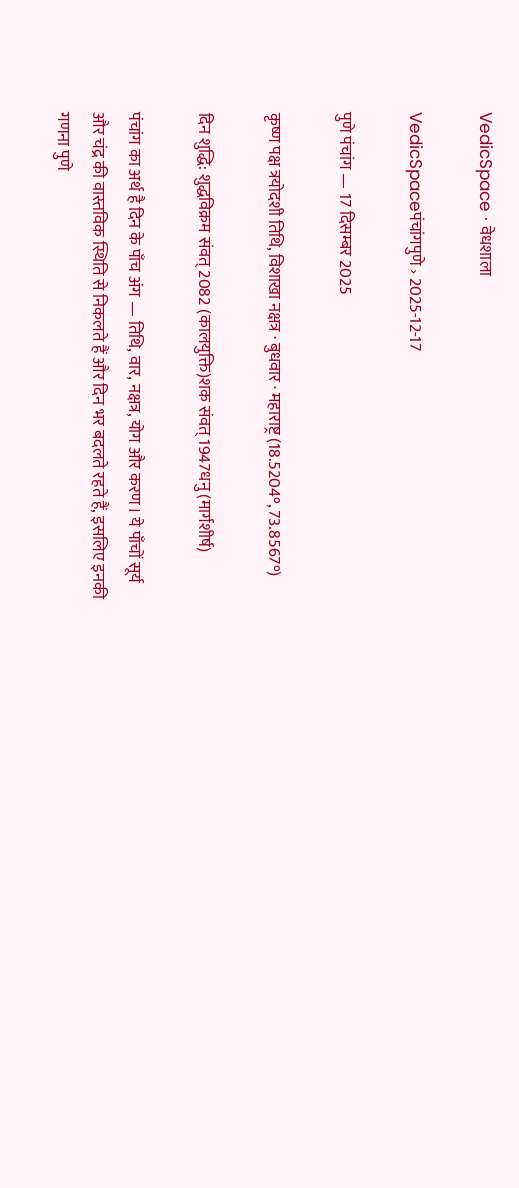VedicSpace · वेधशाला

VedicSpaceपंचांगपुणे › 2025-12-17

पुणे पंचांग — 17 दिसम्बर 2025

कृष्ण पक्ष त्रयोदशी तिथि, विशाखा नक्षत्र · बुधवार · महाराष्ट्र (18.5204°, 73.8567°)

दिन शुद्धि: शुद्धविक्रम संवत् 2082 (कालयुक्ति)शक संवत् 1947धनु (मार्गशीर्ष)

पंचांग का अर्थ है दिन के पाँच अंग — तिथि, वार, नक्षत्र, योग और करण। ये पाँचों सूर्य और चंद्र की वास्तविक स्थिति से निकलते हैं और दिन भर बदलते रहते हैं, इसलिए इनकी गणना पुणे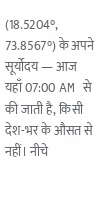(18.5204°, 73.8567°) के अपने सूर्योदय — आज यहाँ 07:00 AM से की जाती है, किसी देश-भर के औसत से नहीं। नीचे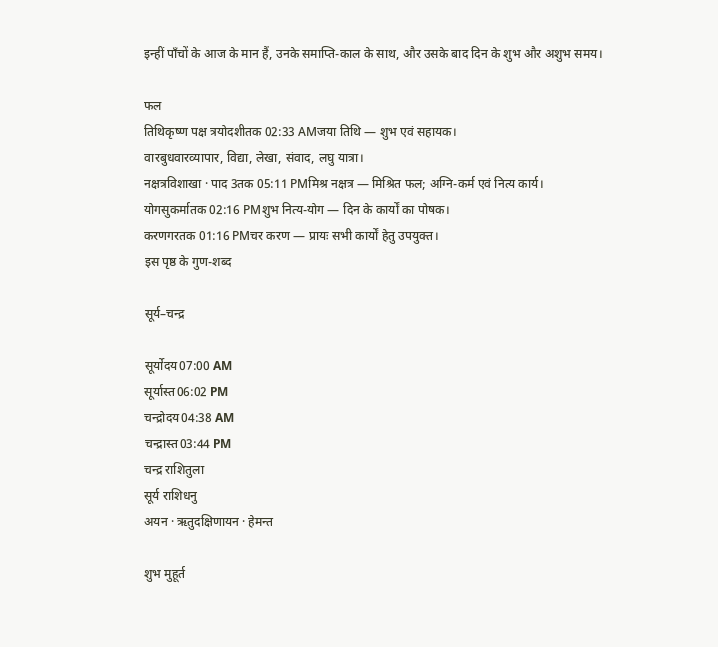इन्हीं पाँचों के आज के मान हैं, उनके समाप्ति-काल के साथ, और उसके बाद दिन के शुभ और अशुभ समय।

फल
तिथिकृष्ण पक्ष त्रयोदशीतक 02:33 AMजया तिथि — शुभ एवं सहायक।
वारबुधवारव्यापार, विद्या, लेखा, संवाद, लघु यात्रा।
नक्षत्रविशाखा · पाद 3तक 05:11 PMमिश्र नक्षत्र — मिश्रित फल; अग्नि-कर्म एवं नित्य कार्य।
योगसुकर्मातक 02:16 PMशुभ नित्य-योग — दिन के कार्यों का पोषक।
करणगरतक 01:16 PMचर करण — प्रायः सभी कार्यों हेतु उपयुक्त।
इस पृष्ठ के गुण-शब्द

सूर्य–चन्द्र

सूर्योदय07:00 AM
सूर्यास्त06:02 PM
चन्द्रोदय04:38 AM
चन्द्रास्त03:44 PM
चन्द्र राशितुला
सूर्य राशिधनु
अयन · ऋतुदक्षिणायन · हेमन्त

शुभ मुहूर्त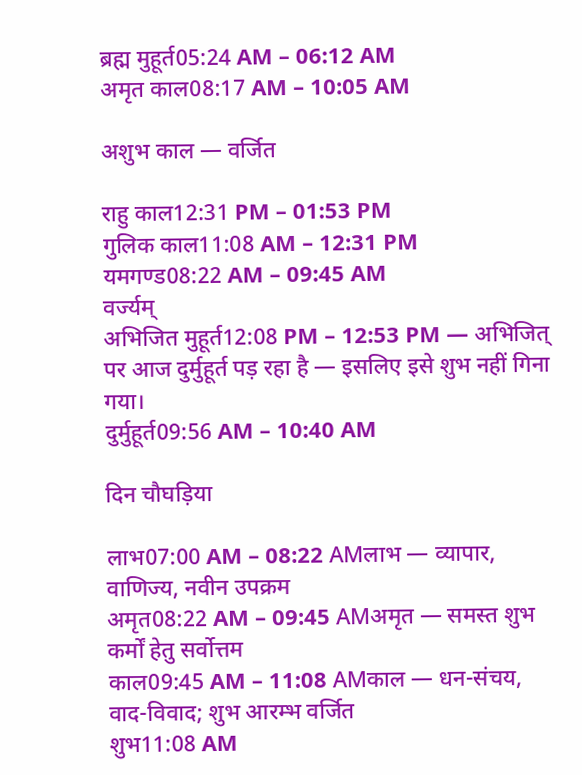ब्रह्म मुहूर्त05:24 AM – 06:12 AM
अमृत काल08:17 AM – 10:05 AM

अशुभ काल — वर्जित

राहु काल12:31 PM – 01:53 PM
गुलिक काल11:08 AM – 12:31 PM
यमगण्ड08:22 AM – 09:45 AM
वर्ज्यम्
अभिजित मुहूर्त12:08 PM – 12:53 PM — अभिजित् पर आज दुर्मुहूर्त पड़ रहा है — इसलिए इसे शुभ नहीं गिना गया।
दुर्मुहूर्त09:56 AM – 10:40 AM

दिन चौघड़िया

लाभ07:00 AM – 08:22 AMलाभ — व्यापार, वाणिज्य, नवीन उपक्रम
अमृत08:22 AM – 09:45 AMअमृत — समस्त शुभ कर्मों हेतु सर्वोत्तम
काल09:45 AM – 11:08 AMकाल — धन-संचय, वाद-विवाद; शुभ आरम्भ वर्जित
शुभ11:08 AM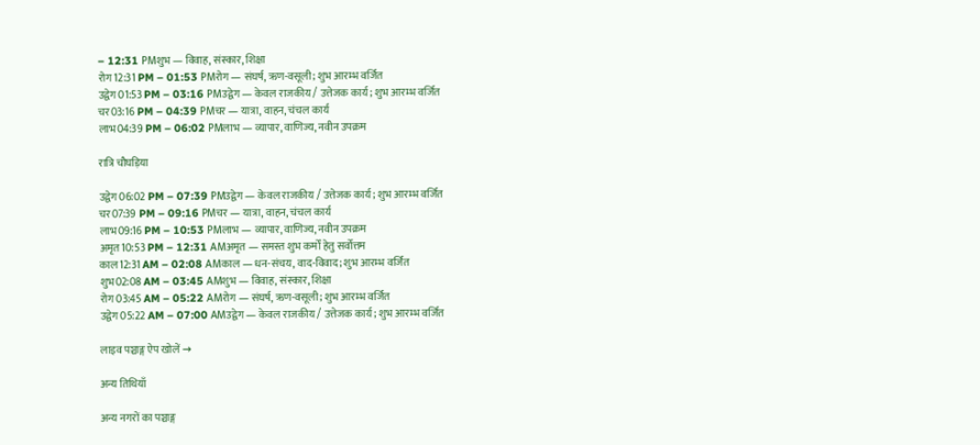– 12:31 PMशुभ — विवाह, संस्कार, शिक्षा
रोग12:31 PM – 01:53 PMरोग — संघर्ष, ऋण-वसूली; शुभ आरम्भ वर्जित
उद्वेग01:53 PM – 03:16 PMउद्वेग — केवल राजकीय / उत्तेजक कार्य; शुभ आरम्भ वर्जित
चर03:16 PM – 04:39 PMचर — यात्रा, वाहन, चंचल कार्य
लाभ04:39 PM – 06:02 PMलाभ — व्यापार, वाणिज्य, नवीन उपक्रम

रात्रि चौघड़िया

उद्वेग06:02 PM – 07:39 PMउद्वेग — केवल राजकीय / उत्तेजक कार्य; शुभ आरम्भ वर्जित
चर07:39 PM – 09:16 PMचर — यात्रा, वाहन, चंचल कार्य
लाभ09:16 PM – 10:53 PMलाभ — व्यापार, वाणिज्य, नवीन उपक्रम
अमृत10:53 PM – 12:31 AMअमृत — समस्त शुभ कर्मों हेतु सर्वोत्तम
काल12:31 AM – 02:08 AMकाल — धन-संचय, वाद-विवाद; शुभ आरम्भ वर्जित
शुभ02:08 AM – 03:45 AMशुभ — विवाह, संस्कार, शिक्षा
रोग03:45 AM – 05:22 AMरोग — संघर्ष, ऋण-वसूली; शुभ आरम्भ वर्जित
उद्वेग05:22 AM – 07:00 AMउद्वेग — केवल राजकीय / उत्तेजक कार्य; शुभ आरम्भ वर्जित

लाइव पञ्चाङ्ग ऐप खोलें →

अन्य तिथियाँ

अन्य नगरों का पञ्चाङ्ग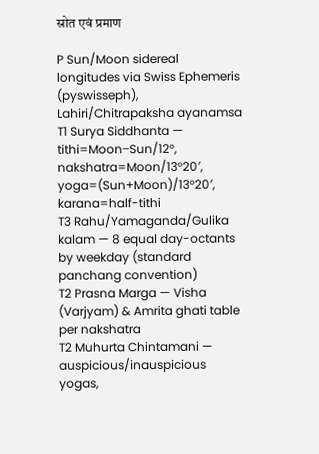स्रोत एवं प्रमाण

P Sun/Moon sidereal longitudes via Swiss Ephemeris (pyswisseph), Lahiri/Chitrapaksha ayanamsa
T1 Surya Siddhanta — tithi=Moon−Sun/12°, nakshatra=Moon/13°20′, yoga=(Sun+Moon)/13°20′, karana=half-tithi
T3 Rahu/Yamaganda/Gulika kalam — 8 equal day-octants by weekday (standard panchang convention)
T2 Prasna Marga — Visha (Varjyam) & Amrita ghati table per nakshatra
T2 Muhurta Chintamani — auspicious/inauspicious yogas,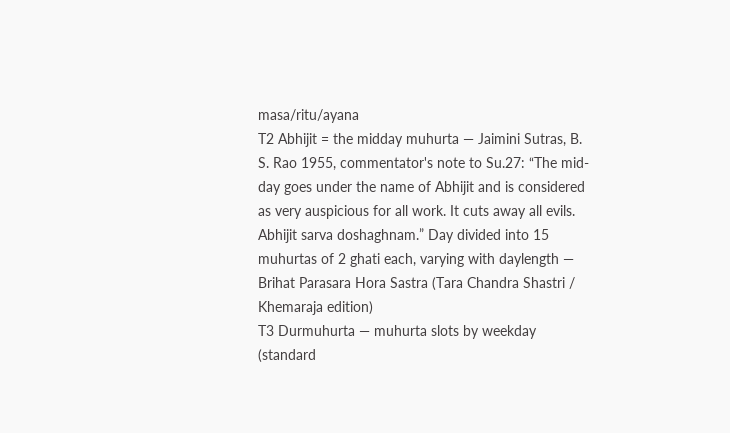masa/ritu/ayana
T2 Abhijit = the midday muhurta — Jaimini Sutras, B. S. Rao 1955, commentator's note to Su.27: “The mid-day goes under the name of Abhijit and is considered as very auspicious for all work. It cuts away all evils. Abhijit sarva doshaghnam.” Day divided into 15 muhurtas of 2 ghati each, varying with daylength — Brihat Parasara Hora Sastra (Tara Chandra Shastri / Khemaraja edition)
T3 Durmuhurta — muhurta slots by weekday (standard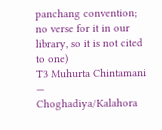panchang convention; no verse for it in our library, so it is not cited to one)
T3 Muhurta Chintamani — Choghadiya/Kalahora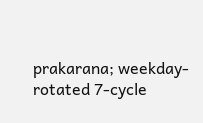prakarana; weekday-rotated 7-cycle